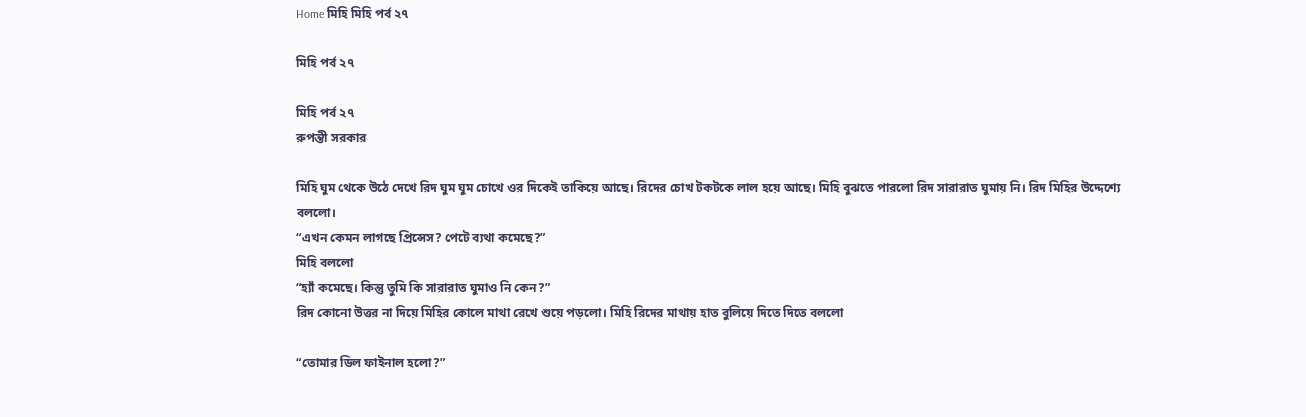Home মিহি মিহি পর্ব ২৭

মিহি পর্ব ২৭

মিহি পর্ব ২৭
রুপন্তী সরকার

মিহি ঘুম থেকে উঠে দেখে রিদ ঘুম ঘুম চোখে ওর দিকেই তাকিয়ে আছে। রিদের চোখ টকটকে লাল হয়ে আছে। মিহি বুঝতে পারলো রিদ সারারাত ঘুমায় নি। রিদ মিহির উদ্দেশ্যে বললো।
“এখন কেমন লাগছে প্রিন্সেস? পেটে ব্যথা কমেছে?”
মিহি বললো
“হ্যাঁ কমেছে। কিন্তু তুমি কি সারারাত ঘুমাও নি কেন?”
রিদ কোনো উত্তর না দিয়ে মিহির কোলে মাথা রেখে শুয়ে পড়লো। মিহি রিদের মাথায় হাত বুলিয়ে দিতে দিতে বললো

“তোমার ডিল ফাইনাল হলো?”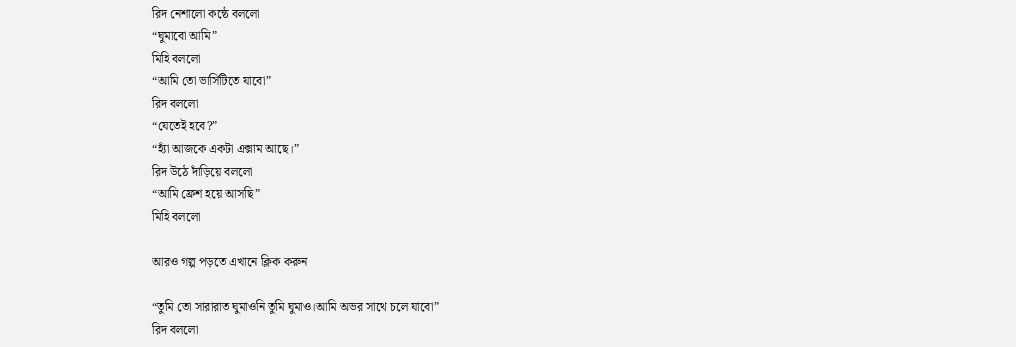রিদ নেশালো কন্ঠে বললো
“ঘুমাবো আমি”
মিহি বললো
“আমি তো ভার্সিটিতে যাবো”
রিদ বললো
“যেতেই হবে?”
“হ্যাঁ আজকে একটা এক্সাম আছে।”
রিদ উঠে দাঁড়িয়ে বললো
“আমি ফ্রেশ হয়ে আসছি”
মিহি বললো

আরও গল্প পড়তে এখানে ক্লিক করুন

“তুমি তো সারারাত ঘুমাওনি তুমি ঘুমাও।আমি অভর সাথে চলে যাবো”
রিদ বললো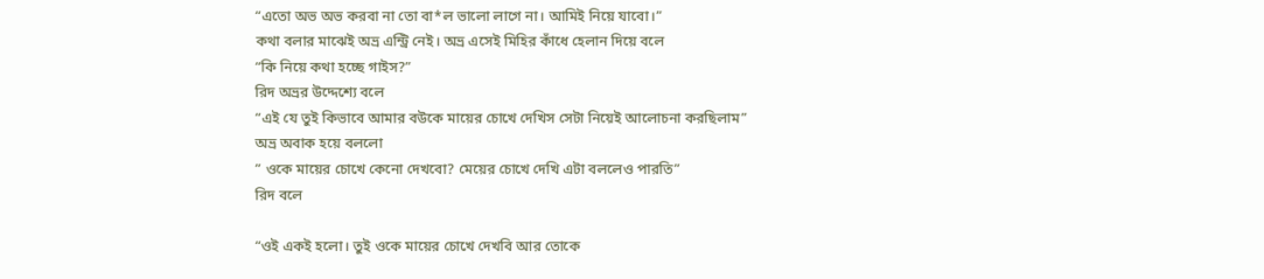“এতো অভ অভ করবা না তো বা*ল ভালো লাগে না। আমিই নিয়ে যাবো।”
কথা বলার মাঝেই অভ্র এন্ট্রি নেই। অভ্র এসেই মিহির কাঁধে হেলান দিয়ে বলে
“কি নিয়ে কথা হচ্ছে গাইস?”
রিদ অভ্রর উদ্দেশ্যে বলে
“এই যে তুই কিভাবে আমার বউকে মায়ের চোখে দেখিস সেটা নিয়েই আলোচনা করছিলাম”
অভ্র অবাক হয়ে বললো
” ওকে মায়ের চোখে কেনো দেখবো? মেয়ের চোখে দেখি এটা বললেও পারতি”
রিদ বলে

“ওই একই হলো। তুই ওকে মায়ের চোখে দেখবি আর তোকে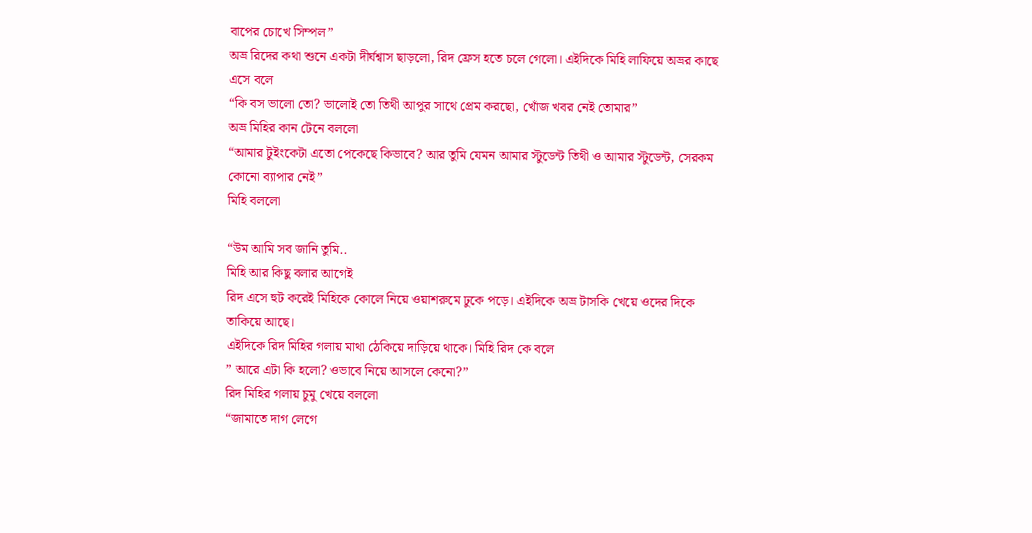বাপের চোখে সিম্পল”
অভ্র রিদের কথা শুনে একটা দীর্ঘশ্বাস ছাড়লো, রিদ ফ্রেস হতে চলে গেলো। এইদিকে মিহি লাফিয়ে অভ্রর কাছে এসে বলে
“কি বস ভালো তো? ভালোই তো তিথী আপুর সাথে প্রেম করছো, খোঁজ খবর নেই তোমার”
অভ্র মিহির কান টেনে বললো
“আমার টুইংকেটা এতো পেকেছে কিভাবে? আর তুমি যেমন আমার স্টুডেন্ট তিথী ও আমার স্টুডেন্ট, সেরকম কোনো ব্যাপার নেই”
মিহি বললো

“উম আমি সব জানি তুমি..
মিহি আর কিছু বলার আগেই
রিদ এসে হুট করেই মিহিকে কোলে নিয়ে ওয়াশরুমে ঢুকে পড়ে। এইদিকে অভ্র টাসকি খেয়ে ওদের দিকে তাকিয়ে আছে।
এইদিকে রিদ মিহির গলায় মাথা ঠেকিয়ে দাড়িয়ে থাকে। মিহি রিদ কে বলে
” আরে এটা কি হলো? ওভাবে নিয়ে আসলে কেনো?”
রিদ মিহির গলায় চুমু খেয়ে বললো
“জামাতে দাগ লেগে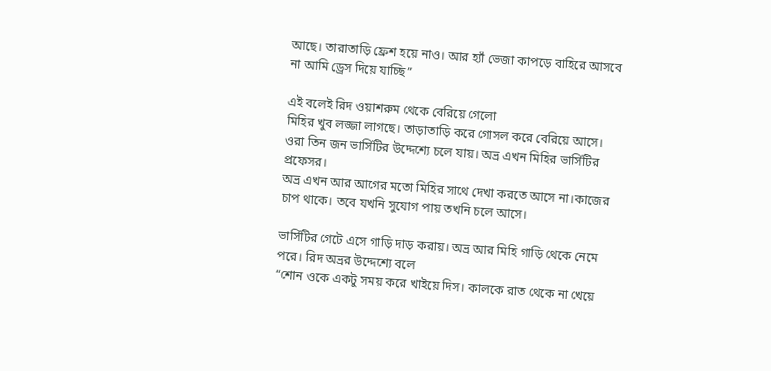আছে। তারাতাড়ি ফ্রেশ হয়ে নাও। আর হ্যাঁ ভেজা কাপড়ে বাহিরে আসবে না আমি ড্রেস দিয়ে যাচ্ছি”

এই বলেই রিদ ওয়াশরুম থেকে বেরিয়ে গেলো
মিহির খুব লজ্জা লাগছে। তাড়াতাড়ি করে গোসল করে বেরিয়ে আসে।
ওরা তিন জন ভার্সিটির উদ্দেশ্যে চলে যায়। অভ্র এখন মিহির ভার্সিটির প্রফেসর।
অভ্র এখন আর আগের মতো মিহির সাথে দেখা করতে আসে না।কাজের চাপ থাকে। তবে যখনি সুযোগ পায় তখনি চলে আসে।

ভার্সিটির গেটে এসে গাড়ি দাড় করায়। অভ্র আর মিহি গাড়ি থেকে নেমে পরে। রিদ অভ্রর উদ্দেশ্যে বলে
“শোন ওকে একটু সময় করে খাইয়ে দিস। কালকে রাত থেকে না খেয়ে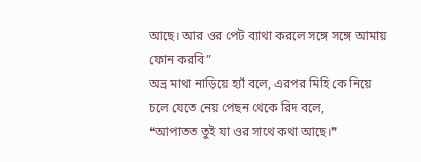আছে। আর ওর পেট ব্যাথা করলে সঙ্গে সঙ্গে আমায় ফোন করবি”
অভ্র মাথা নাড়িয়ে হ্যাঁ বলে, এরপর মিহি কে নিয়ে চলে যেতে নেয় পেছন থেকে রিদ বলে,
❝আপাতত তুই যা ওর সাথে কথা আছে।❞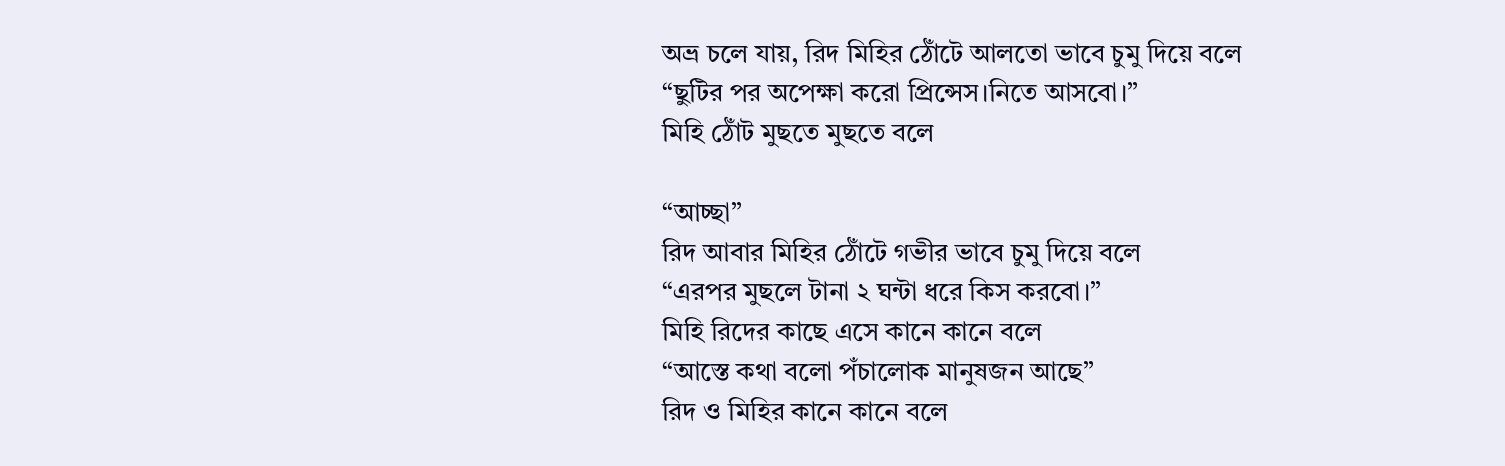অভ্র চলে যায়, রিদ মিহির ঠোঁটে আলতো ভাবে চুমু দিয়ে বলে
“ছুটির পর অপেক্ষা করো প্রিন্সেস।নিতে আসবো।”
মিহি ঠোঁট মুছতে মুছতে বলে

“আচ্ছা”
রিদ আবার মিহির ঠোঁটে গভীর ভাবে চুমু দিয়ে বলে
“এরপর মুছলে টানা ২ ঘন্টা ধরে কিস করবো।”
মিহি রিদের কাছে এসে কানে কানে বলে
“আস্তে কথা বলো পঁচালোক মানুষজন আছে”
রিদ ও মিহির কানে কানে বলে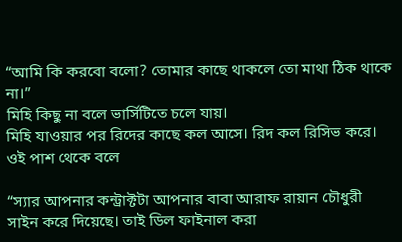“আমি কি করবো বলো? তোমার কাছে থাকলে তো মাথা ঠিক থাকে না।”
মিহি কিছু না বলে ভার্সিটিতে চলে যায়।
মিহি যাওয়ার পর রিদের কাছে কল আসে। রিদ কল রিসিভ করে। ওই পাশ থেকে বলে

“স্যার আপনার কন্ট্রাক্টটা আপনার বাবা আরাফ রায়ান চৌধুরী সাইন করে দিয়েছে। তাই ডিল ফাইনাল করা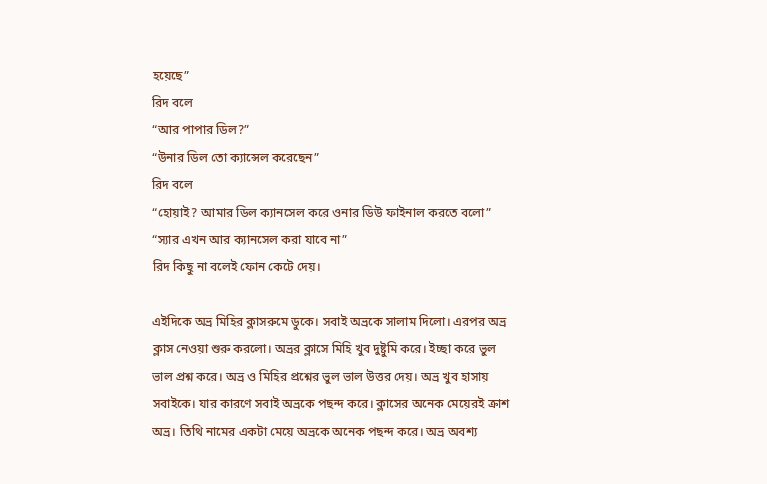হয়েছে”
রিদ বলে
“আর পাপার ডিল?”
“উনার ডিল তো ক্যান্সেল করেছেন”
রিদ বলে
“হোয়াই? আমার ডিল ক্যানসেল করে ওনার ডিউ ফাইনাল করতে বলো”
“স্যার এখন আর ক্যানসেল করা যাবে না”
রিদ কিছু না বলেই ফোন কেটে দেয়।

এইদিকে অভ্র মিহির ক্লাসরুমে ডুকে। সবাই অভ্রকে সালাম দিলো। এরপর অভ্র ক্লাস নেওয়া শুরু করলো। অভ্রর ক্লাসে মিহি খুব দুষ্টুমি করে। ইচ্ছা করে ভুল ভাল প্রশ্ন করে। অভ্র ও মিহির প্রশ্নের ভুল ভাল উত্তর দেয়। অভ্র খুব হাসায় সবাইকে। যার কারণে সবাই অভ্রকে পছন্দ করে। ক্লাসের অনেক মেয়েরই ক্রাশ অভ্র। তিথি নামের একটা মেয়ে অভ্রকে অনেক পছন্দ করে। অভ্র অবশ্য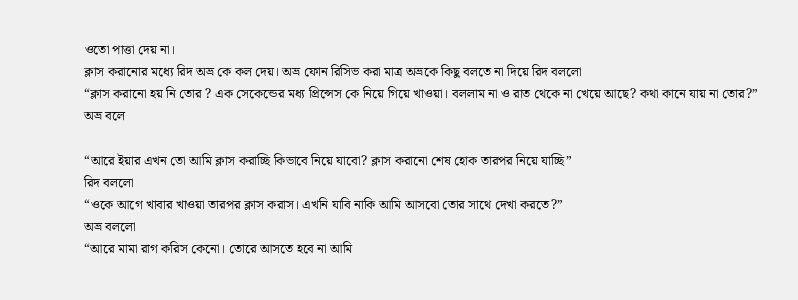ওতো পাত্তা দেয় না।
ক্লাস করানোর মধ্যে রিদ অভ্র কে কল দেয়। অভ্র ফোন রিসিভ করা মাত্র অভ্রকে কিছু বলতে না দিয়ে রিদ বললো
“ক্লাস করানো হয় নি তোর ? এক সেকেন্ডের মধ্য প্রিন্সেস কে নিয়ে গিয়ে খাওয়া। বললাম না ও রাত থেকে না খেয়ে আছে? কথা কানে যায় না তোর?”
অভ্র বলে

“আরে ইয়ার এখন তো আমি ক্লাস করাচ্ছি কিভাবে নিয়ে যাবো? ক্লাস করানো শেষ হোক তারপর নিয়ে যাচ্ছি”
রিদ বললো
“ওকে আগে খাবার খাওয়া তারপর ক্লাস করাস। এখনি যাবি নাকি আমি আসবো তোর সাথে দেখা করতে?”
অভ্র বললো
“আরে মামা রাগ করিস কেনো। তোরে আসতে হবে না আমি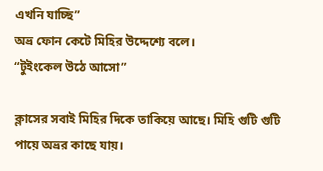এখনি যাচ্ছি”
অভ্র ফোন কেটে মিহির উদ্দেশ্যে বলে।
“টুইংকেল উঠে আসো”

ক্লাসের সবাই মিহির দিকে তাকিয়ে আছে। মিহি গুটি গুটি পায়ে অভ্রর কাছে যায়।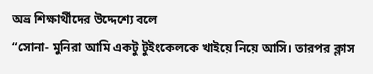অভ্র শিক্ষার্থীদের উদ্দেশ্যে বলে
“সোনা- মুনিরা আমি একটু টুইংকেলকে খাইয়ে নিয়ে আসি। তারপর ক্লাস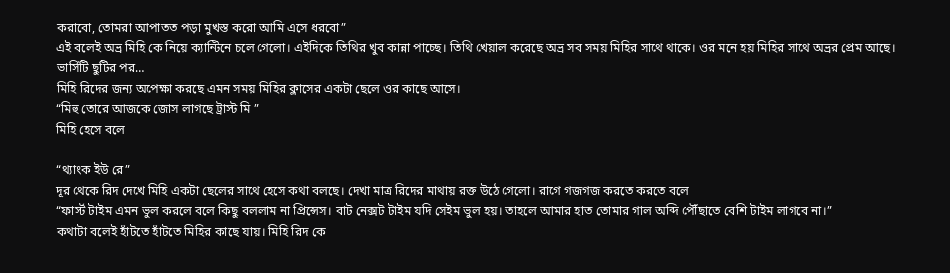করাবো, তোমরা আপাতত পড়া মুখস্ত করো আমি এসে ধরবো”
এই বলেই অভ্র মিহি কে নিয়ে ক্যান্টিনে চলে গেলো। এইদিকে তিথির খুব কান্না পাচ্ছে। তিথি খেয়াল করেছে অভ্র সব সময় মিহির সাথে থাকে। ওর মনে হয় মিহির সাথে অভ্রর প্রেম আছে।
ভার্সিটি ছুটির পর…
মিহি রিদের জন্য অপেক্ষা করছে এমন সময় মিহির ক্লাসের একটা ছেলে ওর কাছে আসে।
“মিহু তোরে আজকে জোস লাগছে ট্রাস্ট মি ”
মিহি হেসে বলে

“থ্যাংক ইউ রে”
দূর থেকে রিদ দেখে মিহি একটা ছেলের সাথে হেসে কথা বলছে। দেখা মাত্র রিদের মাথায় রক্ত উঠে গেলো। রাগে গজগজ করতে করতে বলে
“ফার্স্ট টাইম এমন ভুল করলে বলে কিছু বললাম না প্রিন্সেস। বাট নেক্সট টাইম যদি সেইম ভুল হয়। তাহলে আমার হাত তোমার গাল অব্দি পৌঁছাতে বেশি টাইম লাগবে না।”
কথাটা বলেই হাঁটতে হাঁটতে মিহির কাছে যায়। মিহি রিদ কে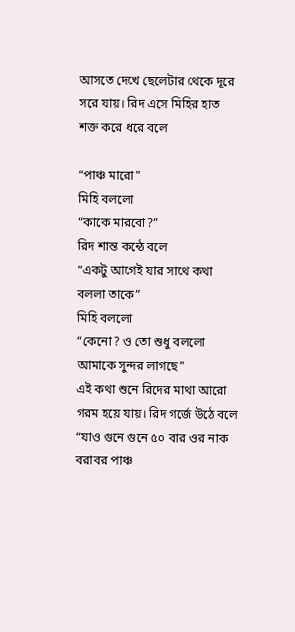আসতে দেখে ছেলেটার থেকে দূরে সরে যায়। রিদ এসে মিহির হাত শক্ত করে ধরে বলে

“পাঞ্চ মারো”
মিহি বললো
“কাকে মারবো?”
রিদ শান্ত কন্ঠে বলে
“একটু আগেই যার সাথে কথা বললা তাকে”
মিহি বললো
“কেনো? ও তো শুধু বললো আমাকে সুন্দর লাগছে”
এই কথা শুনে রিদের মাথা আরো গরম হয়ে যায়। রিদ গর্জে উঠে বলে
“যাও গুনে গুনে ৫০ বার ওর নাক বরাবর পাঞ্চ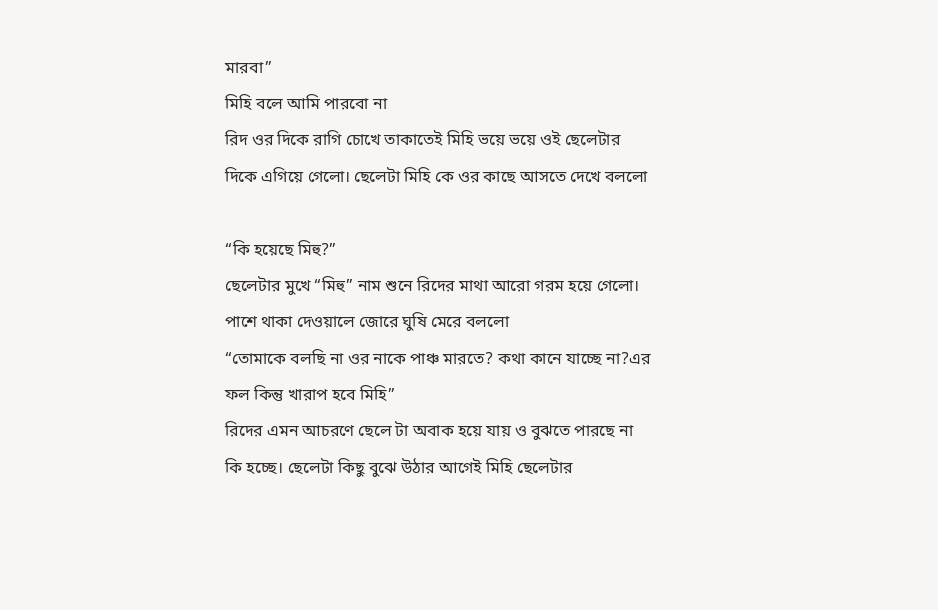মারবা”
মিহি বলে আমি পারবো না
রিদ ওর দিকে রাগি চোখে তাকাতেই মিহি ভয়ে ভয়ে ওই ছেলেটার দিকে এগিয়ে গেলো। ছেলেটা মিহি কে ওর কাছে আসতে দেখে বললো

“কি হয়েছে মিহু?”
ছেলেটার মুখে “মিহু” নাম শুনে রিদের মাথা আরো গরম হয়ে গেলো। পাশে থাকা দেওয়ালে জোরে ঘুষি মেরে বললো
“তোমাকে বলছি না ওর নাকে পাঞ্চ মারতে? কথা কানে যাচ্ছে না?এর ফল কিন্তু খারাপ হবে মিহি”
রিদের এমন আচরণে ছেলে টা অবাক হয়ে যায় ও বুঝতে পারছে না কি হচ্ছে। ছেলেটা কিছু বুঝে উঠার আগেই মিহি ছেলেটার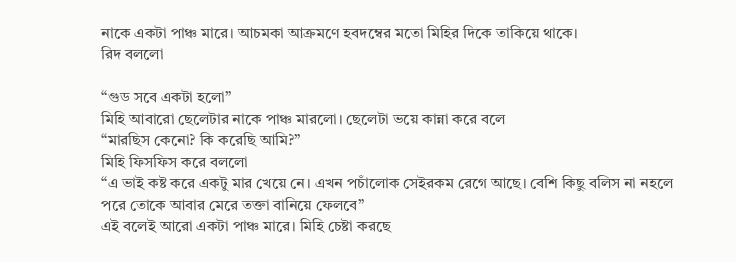নাকে একটা পাঞ্চ মারে। আচমকা আক্রমণে হবদম্বের মতো মিহির দিকে তাকিয়ে থাকে।
রিদ বললো

“গুড সবে একটা হলো”
মিহি আবারো ছেলেটার নাকে পাঞ্চ মারলো। ছেলেটা ভয়ে কান্না করে বলে
“মারছিস কেনো? কি করেছি আমি?”
মিহি ফিসফিস করে বললো
“এ ভাই কষ্ট করে একটু মার খেয়ে নে। এখন পচাঁলোক সেইরকম রেগে আছে। বেশি কিছু বলিস না নহলে পরে তোকে আবার মেরে তক্তা বানিয়ে ফেলবে”
এই বলেই আরো একটা পাঞ্চ মারে। মিহি চেষ্টা করছে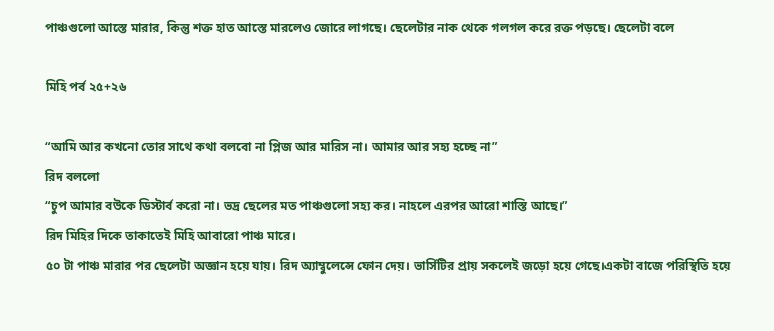পাঞ্চগুলো আস্তে মারার, কিন্তু শক্ত হাত আস্তে মারলেও জোরে লাগছে। ছেলেটার নাক থেকে গলগল করে রক্ত পড়ছে। ছেলেটা বলে

মিহি পর্ব ২৫+২৬

“আমি আর কখনো তোর সাথে কথা বলবো না প্লিজ আর মারিস না। আমার আর সহ্য হচ্ছে না”
রিদ বললো
“চুপ আমার বউকে ডিস্টার্ব করো না। ভদ্র ছেলের মত পাঞ্চগুলো সহ্য কর। নাহলে এরপর আরো শাস্তি আছে।”
রিদ মিহির দিকে তাকাতেই মিহি আবারো পাঞ্চ মারে।
৫০ টা পাঞ্চ মারার পর ছেলেটা অজ্ঞান হয়ে যায়। রিদ অ্যাম্বুলেন্সে ফোন দেয়। ভার্সিটির প্রায় সকলেই জড়ো হয়ে গেছে।একটা বাজে পরিস্থিতি হয়ে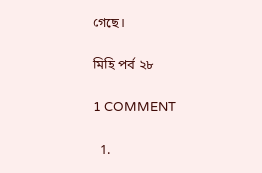গেছে।

মিহি পর্ব ২৮

1 COMMENT

  1.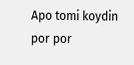Apo tomi koydin por por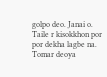golpo deo. Janai o. Taile r kisokkhon por por dekha lagbe na. Tomar deoya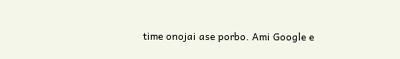time onojai ase porbo. Ami Google e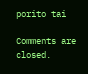porito tai

Comments are closed.